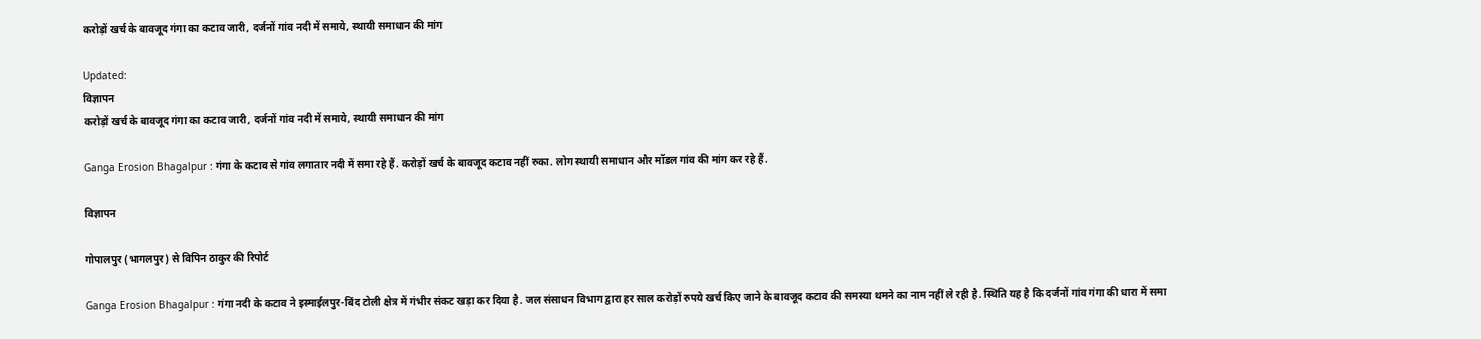करोड़ों खर्च के बावजूद गंगा का कटाव जारी, दर्जनों गांव नदी में समाये, स्थायी समाधान की मांग

Updated:
विज्ञापन
करोड़ों खर्च के बावजूद गंगा का कटाव जारी, दर्जनों गांव नदी में समाये, स्थायी समाधान की मांग

Ganga Erosion Bhagalpur : गंगा के कटाव से गांव लगातार नदी में समा रहे हैं. करोड़ों खर्च के बावजूद कटाव नहीं रुका. लोग स्थायी समाधान और मॉडल गांव की मांग कर रहे हैं.

विज्ञापन

गोपालपुर (भागलपुर) से विपिन ठाकुर की रिपोर्ट

Ganga Erosion Bhagalpur : गंगा नदी के कटाव ने इस्माईलपुर-बिंद टोली क्षेत्र में गंभीर संकट खड़ा कर दिया है. जल संसाधन विभाग द्वारा हर साल करोड़ों रुपये खर्च किए जाने के बावजूद कटाव की समस्या थमने का नाम नहीं ले रही है. स्थिति यह है कि दर्जनों गांव गंगा की धारा में समा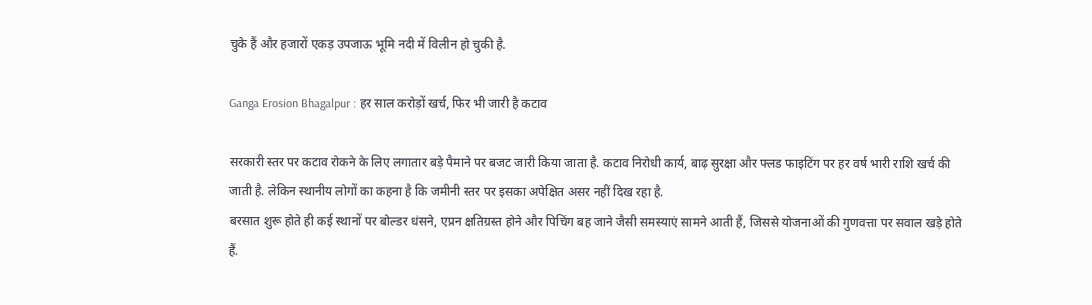चुके हैं और हजारों एकड़ उपजाऊ भूमि नदी में विलीन हो चुकी है.

Ganga Erosion Bhagalpur : हर साल करोड़ों खर्च, फिर भी जारी है कटाव

सरकारी स्तर पर कटाव रोकने के लिए लगातार बड़े पैमाने पर बजट जारी किया जाता है. कटाव निरोधी कार्य, बाढ़ सुरक्षा और फ्लड फाइटिंग पर हर वर्ष भारी राशि खर्च की जाती है. लेकिन स्थानीय लोगों का कहना है कि जमीनी स्तर पर इसका अपेक्षित असर नहीं दिख रहा है.
बरसात शुरू होते ही कई स्थानों पर बोल्डर धंसने, एप्रन क्षतिग्रस्त होने और पिचिंग बह जाने जैसी समस्याएं सामने आती हैं, जिससे योजनाओं की गुणवत्ता पर सवाल खड़े होते हैं.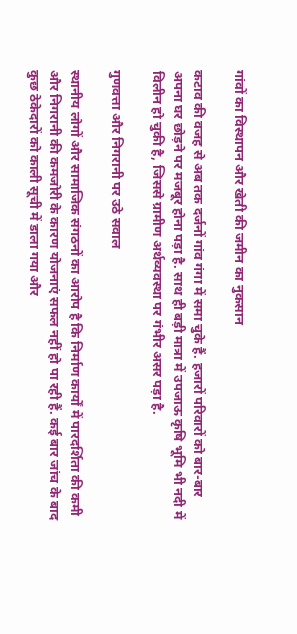गांवों का विस्थापन और खेती की जमीन का नुकसान

कटाव की वजह से अब तक दर्जनों गांव गंगा में समा चुके हैं. हजारों परिवारों को बार-बार अपना घर छोड़ने पर मजबूर होना पड़ा है. साथ ही बड़ी मात्रा में उपजाऊ कृषि भूमि भी नदी में विलीन हो चुकी है, जिससे ग्रामीण अर्थव्यवस्था पर गंभीर असर पड़ा है.

गुणवत्ता और निगरानी पर उठे सवाल

स्थानीय लोगों और सामाजिक संगठनों का आरोप है कि निर्माण कार्यों में पारदर्शिता की कमी और निगरानी की कमजोरी के कारण योजनाएं सफल नहीं हो पा रही हैं. कई बार जांच के बाद कुछ ठेकेदारों को काली सूची में डाला गया और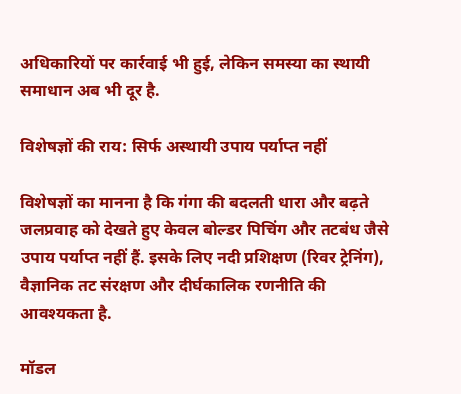अधिकारियों पर कार्रवाई भी हुई, लेकिन समस्या का स्थायी समाधान अब भी दूर है.

विशेषज्ञों की राय: सिर्फ अस्थायी उपाय पर्याप्त नहीं

विशेषज्ञों का मानना है कि गंगा की बदलती धारा और बढ़ते जलप्रवाह को देखते हुए केवल बोल्डर पिचिंग और तटबंध जैसे उपाय पर्याप्त नहीं हैं. इसके लिए नदी प्रशिक्षण (रिवर ट्रेनिंग), वैज्ञानिक तट संरक्षण और दीर्घकालिक रणनीति की आवश्यकता है.

मॉडल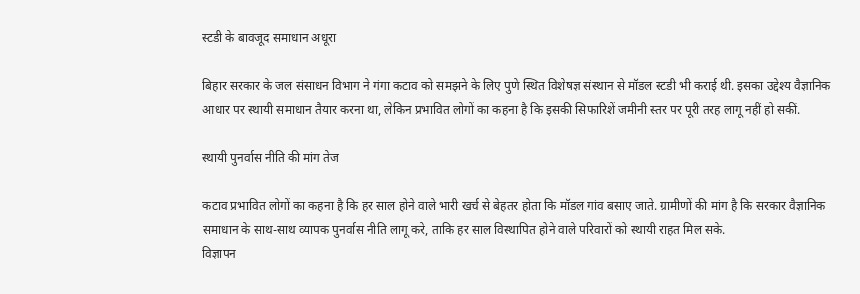स्टडी के बावजूद समाधान अधूरा

बिहार सरकार के जल संसाधन विभाग ने गंगा कटाव को समझने के लिए पुणे स्थित विशेषज्ञ संस्थान से मॉडल स्टडी भी कराई थी. इसका उद्देश्य वैज्ञानिक आधार पर स्थायी समाधान तैयार करना था, लेकिन प्रभावित लोगों का कहना है कि इसकी सिफारिशें जमीनी स्तर पर पूरी तरह लागू नहीं हो सकीं.

स्थायी पुनर्वास नीति की मांग तेज

कटाव प्रभावित लोगों का कहना है कि हर साल होने वाले भारी खर्च से बेहतर होता कि मॉडल गांव बसाए जाते. ग्रामीणों की मांग है कि सरकार वैज्ञानिक समाधान के साथ-साथ व्यापक पुनर्वास नीति लागू करे, ताकि हर साल विस्थापित होने वाले परिवारों को स्थायी राहत मिल सके.
विज्ञापन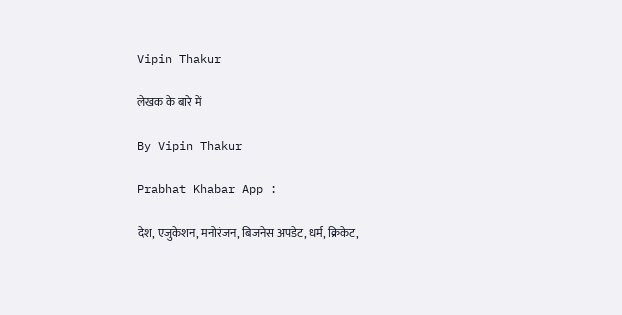Vipin Thakur

लेखक के बारे में

By Vipin Thakur

Prabhat Khabar App :

देश, एजुकेशन, मनोरंजन, बिजनेस अपडेट, धर्म, क्रिकेट,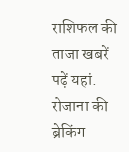राशिफल की ताजा खबरें पढ़ें यहां. रोजाना की ब्रेकिंग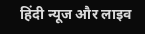हिंदी न्यूज और लाइव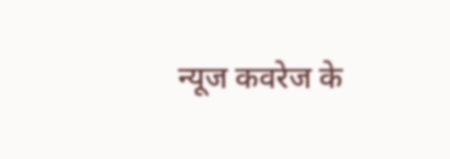न्यूज कवरेज के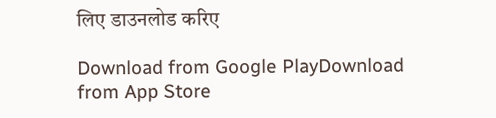लिए डाउनलोड करिए

Download from Google PlayDownload from App Store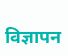विज्ञापन